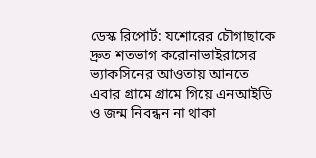ডেস্ক রিপোর্ট: যশোরের চৌগাছাকে দ্রুত শতভাগ করোনাভাইরাসের ভ্যাকসিনের আওতায় আনতে এবার গ্রামে গ্রামে গিয়ে এনআইডি ও জন্ম নিবন্ধন না থাকা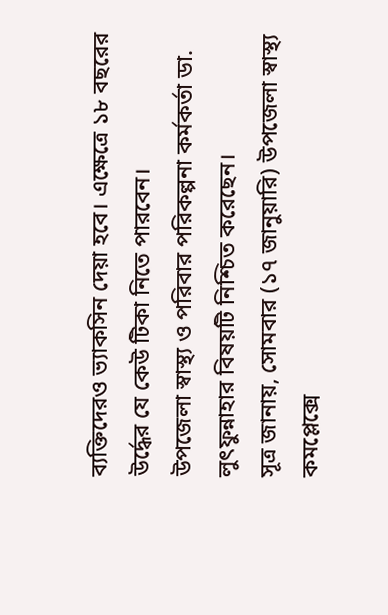ব্যক্তিদেরও ভ্যাকসিন দেয়া হবে। এক্ষেত্রে ১৮ বছরের উর্দ্ধের যে কেউ টিকা নিতে পারবেন।
উপজেলা স্বাস্থ্য ও পরিবার পরিকল্পনা কর্মকর্তা ডা. লুৎফুন্নাহার বিষয়টি নিশ্চিত করেছেন।
সূত্র জানায়, সোমবার (১৭ জানুয়ারি) উপজেলা স্বাস্থ্য কমপ্লেক্সে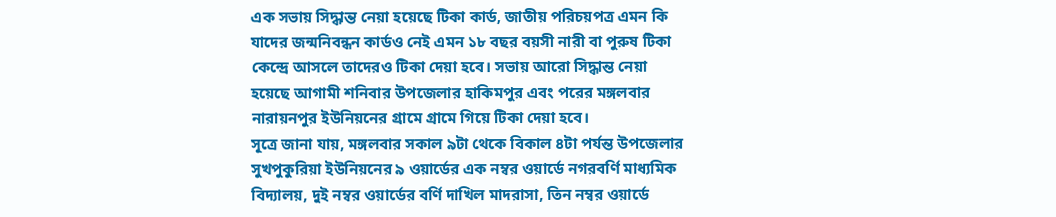এক সভায় সিদ্ধান্ত নেয়া হয়েছে টিকা কার্ড, জাতীয় পরিচয়পত্র এমন কি যাদের জন্মনিবন্ধন কার্ডও নেই এমন ১৮ বছর বয়সী নারী বা পুরুষ টিকা কেন্দ্রে আসলে তাদেরও টিকা দেয়া হবে। সভায় আরো সিদ্ধান্ত নেয়া হয়েছে আগামী শনিবার উপজেলার হাকিমপুর এবং পরের মঙ্গলবার নারায়নপুর ইউনিয়নের গ্রামে গ্রামে গিয়ে টিকা দেয়া হবে।
সূত্রে জানা যায়, মঙ্গলবার সকাল ৯টা থেকে বিকাল ৪টা পর্যন্ত উপজেলার সুখপুকুরিয়া ইউনিয়নের ৯ ওয়ার্ডের এক নম্বর ওয়ার্ডে নগরবর্ণি মাধ্যমিক বিদ্যালয়, দুই নম্বর ওয়ার্ডের বর্ণি দাখিল মাদরাসা, তিন নম্বর ওয়ার্ডে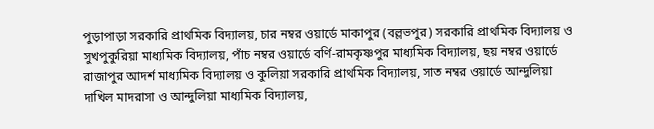পুড়াপাড়া সরকারি প্রাথমিক বিদ্যালয়, চার নম্বর ওয়ার্ডে মাকাপুর (বল্লভপুর) সরকারি প্রাথমিক বিদ্যালয় ও সুখপুকুরিয়া মাধ্যমিক বিদ্যালয়, পাঁচ নম্বর ওয়ার্ডে বর্ণি-রামকৃষ্ণপুর মাধ্যমিক বিদ্যালয়, ছয় নম্বর ওয়ার্ডে রাজাপুর আদর্শ মাধ্যমিক বিদ্যালয় ও কুলিয়া সরকারি প্রাথমিক বিদ্যালয়, সাত নম্বর ওয়ার্ডে আন্দুলিয়া দাখিল মাদরাসা ও আন্দুলিয়া মাধ্যমিক বিদ্যালয়,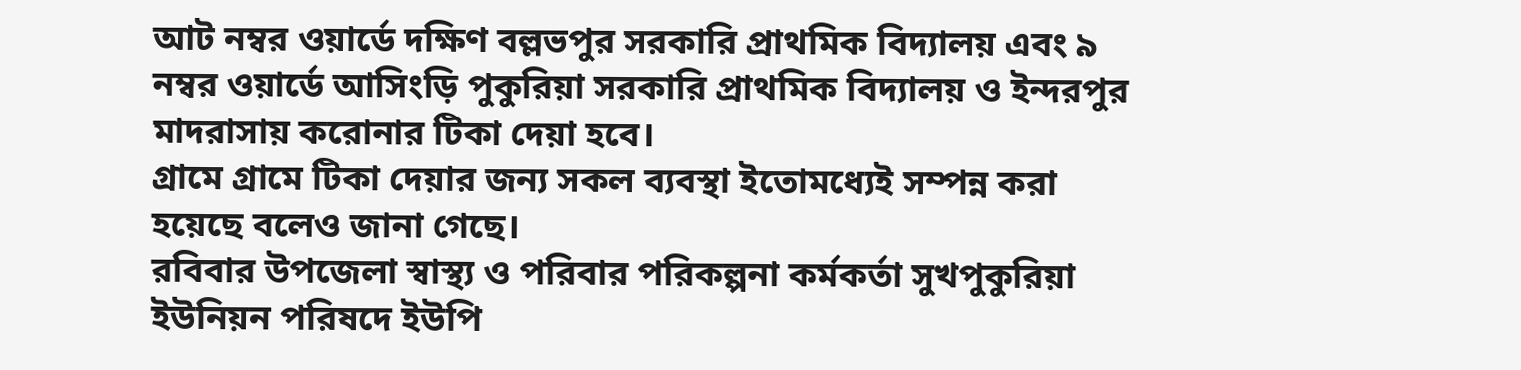আট নম্বর ওয়ার্ডে দক্ষিণ বল্লভপুর সরকারি প্রাথমিক বিদ্যালয় এবং ৯ নম্বর ওয়ার্ডে আসিংড়ি পুকুরিয়া সরকারি প্রাথমিক বিদ্যালয় ও ইন্দরপুর মাদরাসায় করোনার টিকা দেয়া হবে।
গ্রামে গ্রামে টিকা দেয়ার জন্য সকল ব্যবস্থা ইতোমধ্যেই সম্পন্ন করা হয়েছে বলেও জানা গেছে।
রবিবার উপজেলা স্বাস্থ্য ও পরিবার পরিকল্পনা কর্মকর্তা সুখপুকুরিয়া ইউনিয়ন পরিষদে ইউপি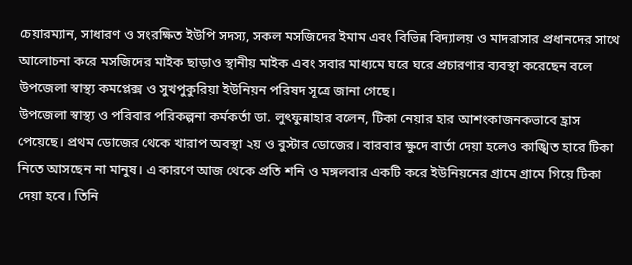চেয়ারম্যান, সাধারণ ও সংরক্ষিত ইউপি সদস্য, সকল মসজিদের ইমাম এবং বিভিন্ন বিদ্যালয় ও মাদরাসার প্রধানদের সাথে আলোচনা করে মসজিদের মাইক ছাড়াও স্থানীয় মাইক এবং সবার মাধ্যমে ঘরে ঘরে প্রচারণার ব্যবস্থা করেছেন বলে উপজেলা স্বাস্থ্য কমপ্লেক্স ও সুখপুকুরিয়া ইউনিয়ন পরিষদ সূত্রে জানা গেছে।
উপজেলা স্বাস্থ্য ও পরিবার পরিকল্পনা কর্মকর্তা ডা. লুৎফুন্নাহার বলেন, টিকা নেয়ার হার আশংকাজনকভাবে হ্রাস পেয়েছে। প্রথম ডোজের থেকে খারাপ অবস্থা ২য় ও বুস্টার ডোজের। বারবার ক্ষুদে বার্তা দেয়া হলেও কাঙ্খিত হারে টিকা নিতে আসছেন না মানুষ। এ কারণে আজ থেকে প্রতি শনি ও মঙ্গলবার একটি করে ইউনিয়নের গ্রামে গ্রামে গিয়ে টিকা দেয়া হবে। তিনি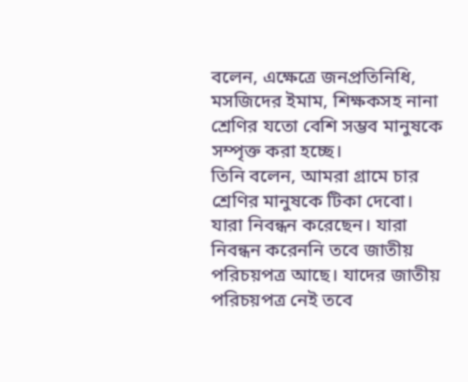বলেন, এক্ষেত্রে জনপ্রতিনিধি, মসজিদের ইমাম, শিক্ষকসহ নানা শ্রেণির যতো বেশি সম্ভব মানুষকে সম্পৃক্ত করা হচ্ছে।
তিনি বলেন, আমরা গ্রামে চার শ্রেণির মানুষকে টিকা দেবো। যারা নিবন্ধন করেছেন। যারা নিবন্ধন করেননি তবে জাতীয় পরিচয়পত্র আছে। যাদের জাতীয় পরিচয়পত্র নেই তবে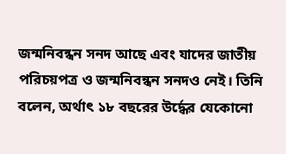জন্মনিবন্ধন সনদ আছে এবং যাদের জাতীয় পরিচয়পত্র ও জন্মনিবন্ধন সনদও নেই। তিনি বলেন, অর্থাৎ ১৮ বছরের উর্দ্ধের যেকোনো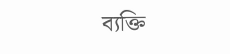ব্যক্তি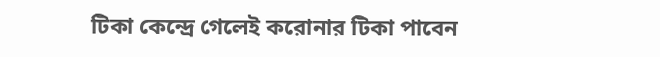টিকা কেন্দ্রে গেলেই করোনার টিকা পাবেন